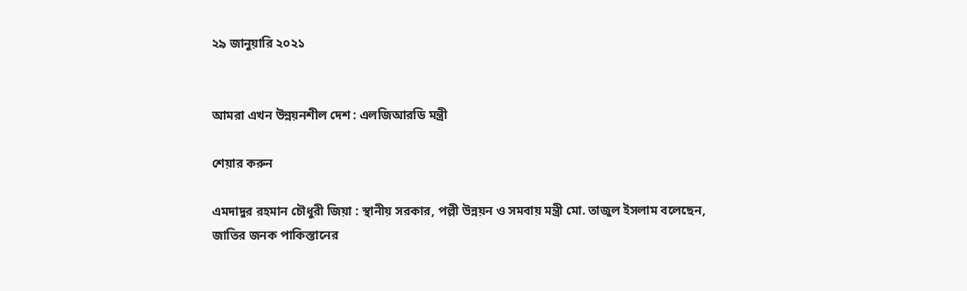২৯ জানুয়ারি ২০২১


আমরা এখন উন্নয়নশীল দেশ : এলজিআরডি মন্ত্রী

শেয়ার করুন

এমদাদুর রহমান চৌধুরী জিয়া : স্থানীয় সরকার, পল্লী উন্নয়ন ও সমবায় মন্ত্রী মো. তাজুল ইসলাম বলেছেন, জাতির জনক পাকিস্তানের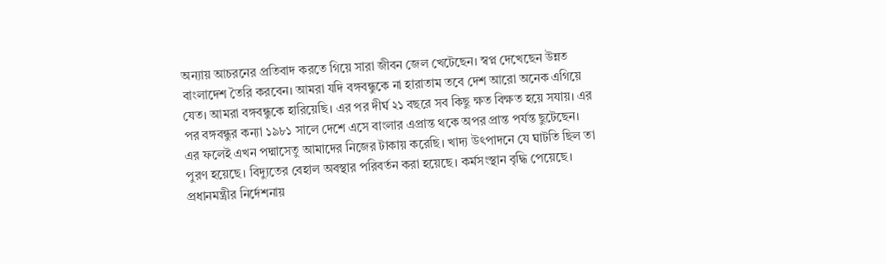অন্যায় আচরনের প্রতিবাদ করতে গিয়ে সারা জীবন জেল খেটেছেন। স্বপ্ন দেখেছেন উন্নত বাংলাদেশ তৈরি করবেন। আমরা যদি বঙ্গবন্ধুকে না হারাতাম তবে দেশ আরো অনেক এগিয়ে যেত। আমরা বঙ্গবন্ধুকে হারিয়েছি। এর পর দীর্ঘ ২১ বছরে সব কিছু ক্ষত বিক্ষত হয়ে সযায়। এর পর বঙ্গবন্ধুর কন্যা ১৯৮১ সালে দেশে এসে বাংলার এপ্রান্ত থকে অপর প্রান্ত পর্যন্ত ছুটেছেন। এর ফলেই এখন পদ্মাসেতু আমাদের নিজের টাকায় করেছি। খাদ্য উৎপাদনে যে ঘাটতি ছিল তা পুরণ হয়েছে। বিদ্যুতের বেহাল অবস্থার পরিবর্তন করা হয়েছে। কর্মসংস্থান বৃদ্ধি পেয়েছে। প্রধানমন্ত্রীর নির্দেশনায়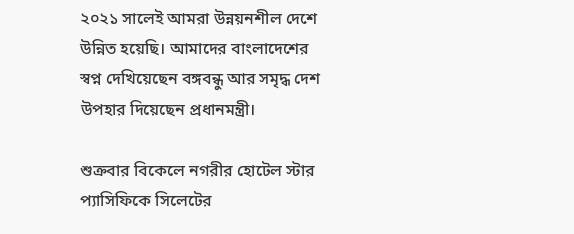২০২১ সালেই আমরা উন্নয়নশীল দেশে উন্নিত হয়েছি। আমাদের বাংলাদেশের স্বপ্ন দেখিয়েছেন বঙ্গবন্ধু আর সমৃদ্ধ দেশ উপহার দিয়েছেন প্রধানমন্ত্রী।

শুক্রবার বিকেলে নগরীর হোটেল স্টার প্যাসিফিকে সিলেটের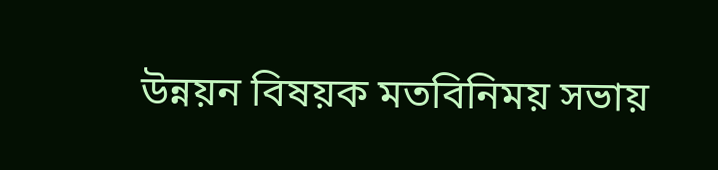উন্নয়ন বিষয়ক মতবিনিময় সভায়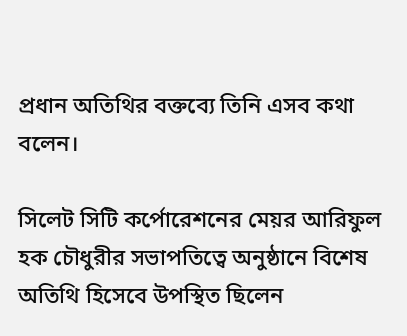প্রধান অতিথির বক্তব্যে তিনি এসব কথা বলেন।

সিলেট সিটি কর্পোরেশনের মেয়র আরিফুল হক চৌধুরীর সভাপতিত্বে অনুষ্ঠানে বিশেষ অতিথি হিসেবে উপস্থিত ছিলেন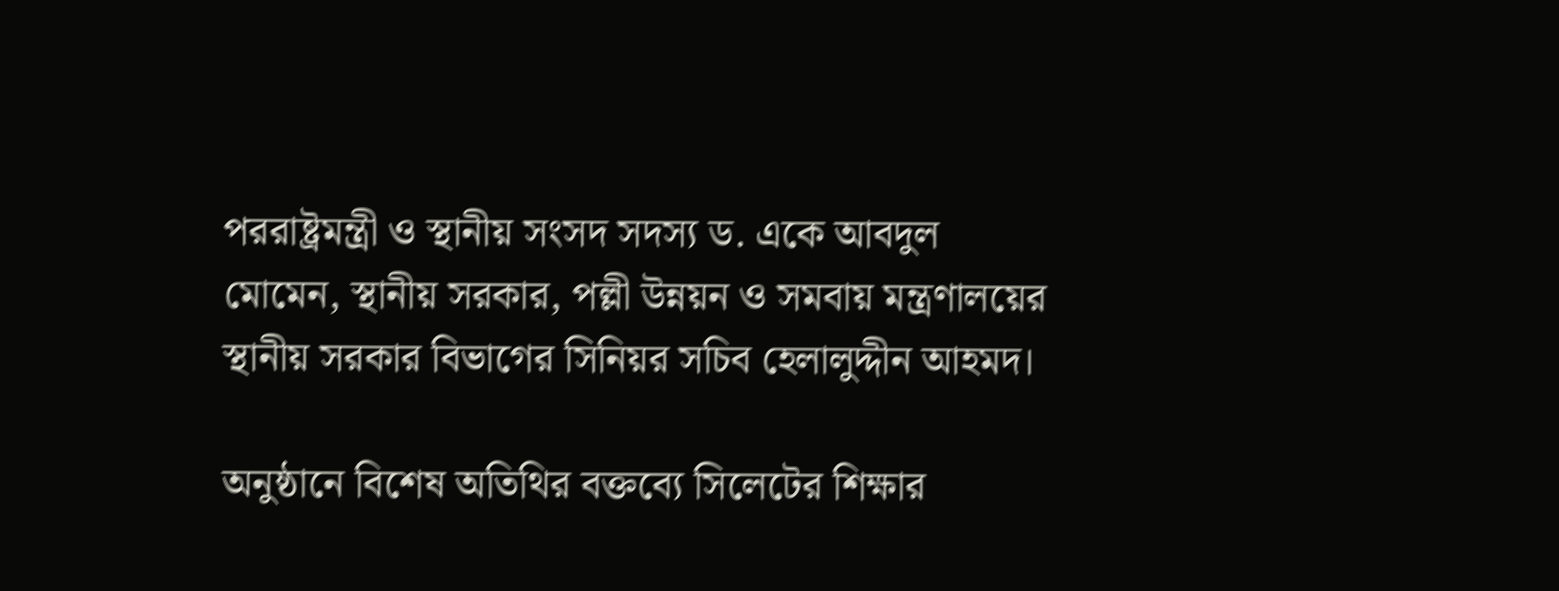পররাষ্ট্রমন্ত্রী ও স্থানীয় সংসদ সদস্য ড. একে আবদুল মোমেন, স্থানীয় সরকার, পল্লী উন্নয়ন ও সমবায় মন্ত্রণালয়ের স্থানীয় সরকার বিভাগের সিনিয়র সচিব হেলালুদ্দীন আহমদ।

অনুষ্ঠানে বিশেষ অতিথির বক্তব্যে সিলেটের শিক্ষার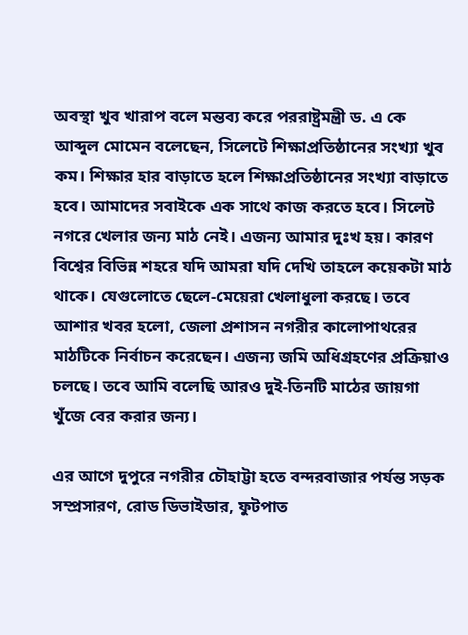অবস্থা খুব খারাপ বলে মন্তব্য করে পররাষ্ট্রমন্ত্রী ড. এ কে আব্দুল মোমেন বলেছেন, সিলেটে শিক্ষাপ্রতিষ্ঠানের সংখ্যা খুব কম। শিক্ষার হার বাড়াতে হলে শিক্ষাপ্রতিষ্ঠানের সংখ্যা বাড়াতে হবে। আমাদের সবাইকে এক সাথে কাজ করতে হবে। সিলেট নগরে খেলার জন্য মাঠ নেই। এজন্য আমার দুঃখ হয়। কারণ বিশ্বের বিভিন্ন শহরে যদি আমরা যদি দেখি তাহলে কয়েকটা মাঠ থাকে। যেগুলোতে ছেলে-মেয়েরা খেলাধুলা করছে। তবে আশার খবর হলো, জেলা প্রশাসন নগরীর কালোপাথরের মাঠটিকে নির্বাচন করেছেন। এজন্য জমি অধিগ্রহণের প্রক্রিয়াও চলছে। তবে আমি বলেছি আরও দুই-তিনটি মাঠের জায়গা খুঁজে বের করার জন্য।

এর আগে দুপুরে নগরীর চৌহাট্টা হতে বন্দরবাজার পর্যন্ত সড়ক সম্প্রসারণ, রোড ডিভাইডার, ফুটপাত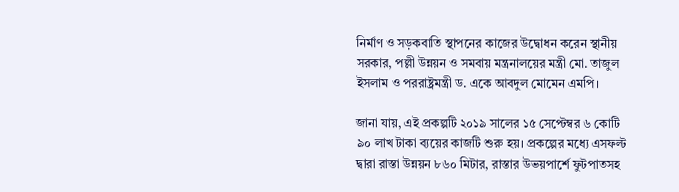নির্মাণ ও সড়কবাতি স্থাপনের কাজের উদ্বোধন করেন স্থানীয় সরকার, পল্লী উন্নয়ন ও সমবায় মন্ত্রনালয়ের মন্ত্রী মো. তাজুল ইসলাম ও পররাষ্ট্রমন্ত্রী ড. একে আবদুল মোমেন এমপি।

জানা যায়, এই প্রকল্পটি ২০১৯ সালের ১৫ সেপ্টেম্বর ৬ কোটি ৯০ লাখ টাকা ব্যয়ের কাজটি শুরু হয়। প্রকল্পের মধ্যে এসফল্ট দ্বারা রাস্তা উন্নয়ন ৮৬০ মিটার, রাস্তার উভয়পার্শে ফুটপাতসহ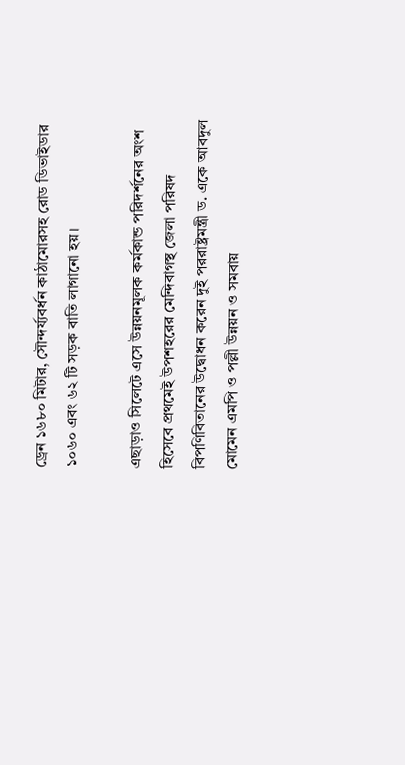ড্রেন ১৬৮০ মিটার, সৌন্দর্য্যবর্ধন কাঠামোরসহ রোড ডিভাইডার ১০৬০ এবং ৬২ টি সড়ক বাতি লাগানো হয়।

এছাড়াও সিলেটে এসে উন্নয়নমূলক কর্মকান্ড পরিদর্শনের অংশ হিসেবে প্রথমেই উপশহরের মেন্দিবাগস্থ জেলা পরিষদ বিপণিবিতানের উদ্বোধন করেন দুই পররাষ্ট্রমন্ত্রী ড. একে আবদুল মোমেন এমপি ও পল্লী উন্নয়ন ও সমবায়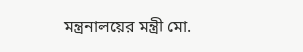মন্ত্রনালয়ের মন্ত্রী মো.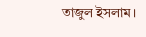তাজুল ইসলাম।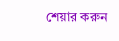শেয়ার করুন